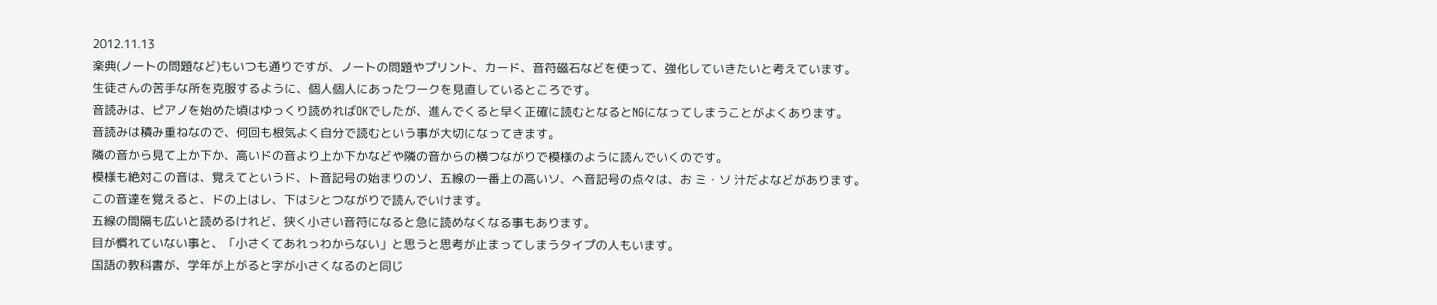2012.11.13
楽典(ノートの問題など)もいつも通りですが、ノートの問題やプリント、カード、音符磁石などを使って、強化していきたいと考えています。
生徒さんの苦手な所を克服するように、個人個人にあったワークを見直しているところです。
音読みは、ピアノを始めた頃はゆっくり読めればOKでしたが、進んでくると早く正確に読むとなるとNGになってしまうことがよくあります。
音読みは積み重ねなので、何回も根気よく自分で読むという事が大切になってきます。
隣の音から見て上か下か、高いドの音より上か下かなどや隣の音からの横つながりで模様のように読んでいくのです。
模様も絶対この音は、覚えてというド、ト音記号の始まりのソ、五線の一番上の高いソ、ヘ音記号の点々は、お ミ・ソ 汁だよなどがあります。
この音達を覚えると、ドの上はレ、下はシとつながりで読んでいけます。
五線の間隔も広いと読めるけれど、狭く小さい音符になると急に読めなくなる事もあります。
目が慣れていない事と、「小さくてあれっわからない」と思うと思考が止まってしまうタイプの人もいます。
国語の教科書が、学年が上がると字が小さくなるのと同じ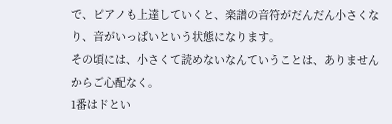で、ピアノも上達していくと、楽譜の音符がだんだん小さくなり、音がいっぱいという状態になります。
その頃には、小さくて読めないなんていうことは、ありませんからご心配なく。
1番はドとい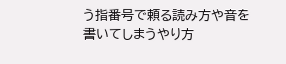う指番号で頼る読み方や音を書いてしまうやり方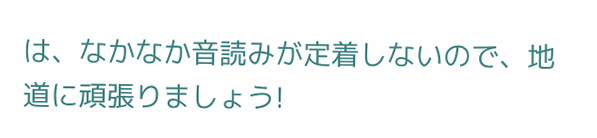は、なかなか音読みが定着しないので、地道に頑張りましょう!